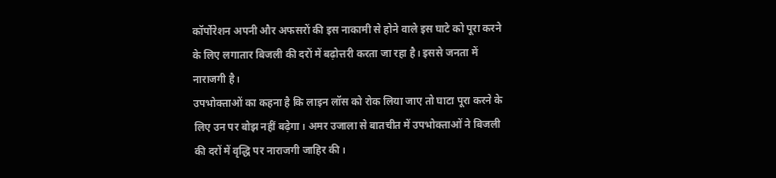कॉर्पोरेशन अपनी और अफसरों की इस नाकामी से होने वाले इस घाटे को पूरा करने के लिए लगातार बिजली की दरों में बढ़ोत्तरी करता जा रहा है। इससे जनता में नाराजगी है।
उपभोक्ताओं का कहना है कि लाइन लॉस को रोक लिया जाए तो घाटा पूरा करने के लिए उन पर बोझ नहीं बढ़ेगा। अमर उजाला से बातचीत में उपभोक्ताओं ने बिजली की दरों में वृद्धि पर नाराजगी जाहिर की।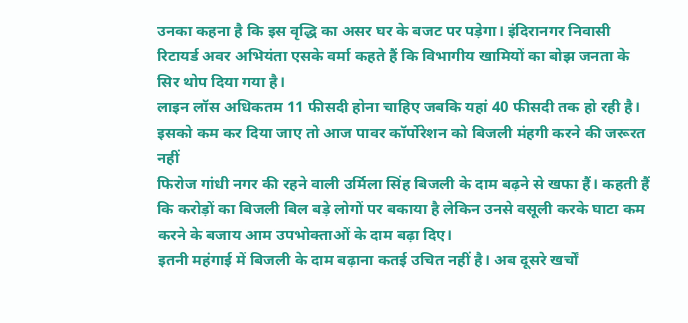उनका कहना है कि इस वृद्धि का असर घर के बजट पर पड़ेगा। इंदिरानगर निवासी रिटायर्ड अवर अभियंता एसके वर्मा कहते हैं कि विभागीय खामियों का बोझ जनता के सिर थोप दिया गया है।
लाइन लॉस अधिकतम 11 फीसदी होना चाहिए जबकि यहां 40 फीसदी तक हो रही है। इसको कम कर दिया जाए तो आज पावर कॉर्पोरेशन को बिजली मंहगी करने की जरूरत नहीं
फिरोज गांधी नगर की रहने वाली उर्मिला सिंह बिजली के दाम बढ़ने से खफा हैं। कहती हैं कि करोड़ों का बिजली बिल बड़े लोगों पर बकाया है लेकिन उनसे वसूली करके घाटा कम करने के बजाय आम उपभोक्ताओं के दाम बढ़ा दिए।
इतनी महंगाई में बिजली के दाम बढ़ाना कतई उचित नहीं है। अब दूसरे खर्चों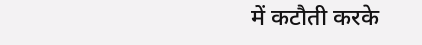में कटौती करके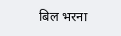बिल भरना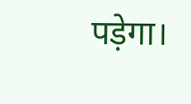पड़ेगा।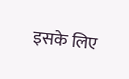इसके लिए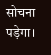सोचना पड़ेगा।